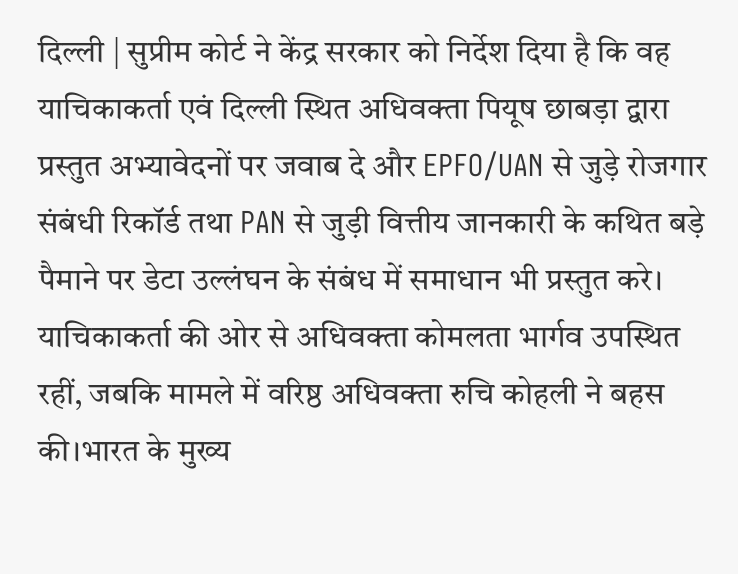दिल्ली | सुप्रीम कोर्ट ने केंद्र सरकार को निर्देश दिया है कि वह याचिकाकर्ता एवं दिल्ली स्थित अधिवक्ता पियूष छाबड़ा द्वारा प्रस्तुत अभ्यावेदनों पर जवाब दे और EPFO/UAN से जुड़े रोजगार संबंधी रिकॉर्ड तथा PAN से जुड़ी वित्तीय जानकारी के कथित बड़े पैमाने पर डेटा उल्लंघन के संबंध में समाधान भी प्रस्तुत करे। याचिकाकर्ता की ओर से अधिवक्ता कोमलता भार्गव उपस्थित रहीं, जबकि मामले में वरिष्ठ अधिवक्ता रुचि कोहली ने बहस की।भारत के मुख्य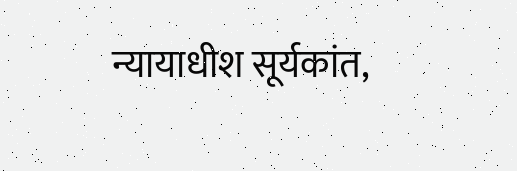न्यायाधीश सूर्यकांत,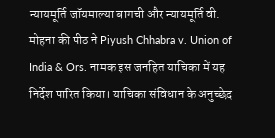न्यायमूर्ति जॉयमाल्या बागची और न्यायमूर्ति वी. मोहना की पीठ ने Piyush Chhabra v. Union of India & Ors. नामक इस जनहित याचिका में यह निर्देश पारित किया। याचिका संविधान के अनुच्छेद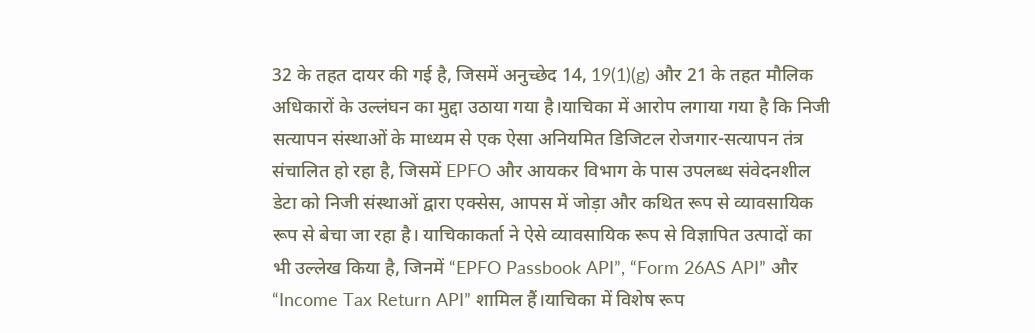32 के तहत दायर की गई है, जिसमें अनुच्छेद 14, 19(1)(g) और 21 के तहत मौलिक अधिकारों के उल्लंघन का मुद्दा उठाया गया है।याचिका में आरोप लगाया गया है कि निजी सत्यापन संस्थाओं के माध्यम से एक ऐसा अनियमित डिजिटल रोजगार-सत्यापन तंत्र संचालित हो रहा है, जिसमें EPFO और आयकर विभाग के पास उपलब्ध संवेदनशील डेटा को निजी संस्थाओं द्वारा एक्सेस, आपस में जोड़ा और कथित रूप से व्यावसायिक रूप से बेचा जा रहा है। याचिकाकर्ता ने ऐसे व्यावसायिक रूप से विज्ञापित उत्पादों का भी उल्लेख किया है, जिनमें “EPFO Passbook API”, “Form 26AS API” और “Income Tax Return API” शामिल हैं।याचिका में विशेष रूप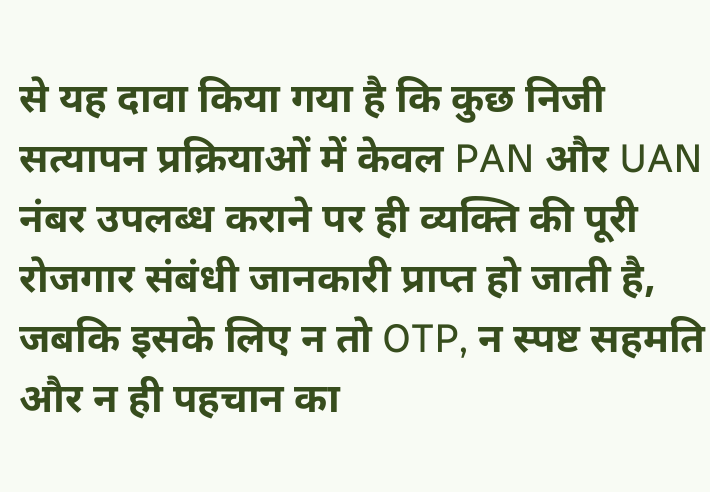से यह दावा किया गया है कि कुछ निजी सत्यापन प्रक्रियाओं में केवल PAN और UAN नंबर उपलब्ध कराने पर ही व्यक्ति की पूरी रोजगार संबंधी जानकारी प्राप्त हो जाती है, जबकि इसके लिए न तो OTP, न स्पष्ट सहमति और न ही पहचान का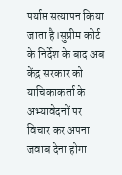पर्याप्त सत्यापन किया जाता है।सुप्रीम कोर्ट के निर्देश के बाद अब केंद्र सरकार को याचिकाकर्ता के अभ्यावेदनों पर विचार कर अपना जवाब देना होगा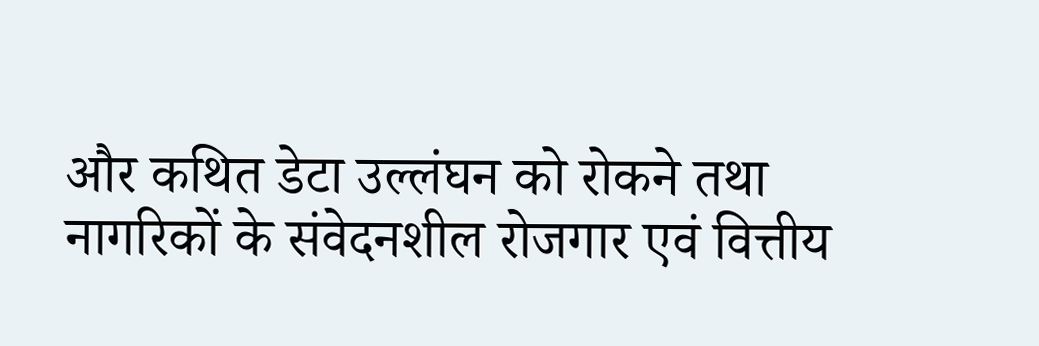और कथित डेटा उल्लंघन को रोकने तथा नागरिकों के संवेदनशील रोजगार एवं वित्तीय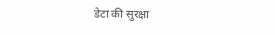डेटा की सुरक्षा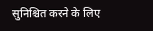सुनिश्चित करने के लिए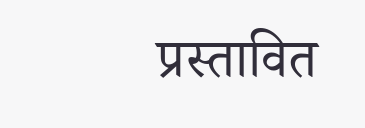प्रस्तावित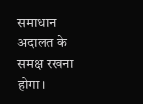समाधान अदालत के समक्ष रखना होगा।